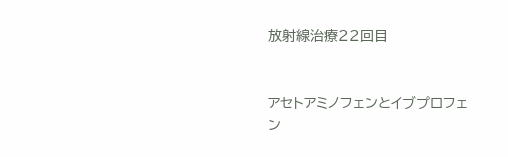放射線治療22回目


アセトアミノフェンとイブプロフェン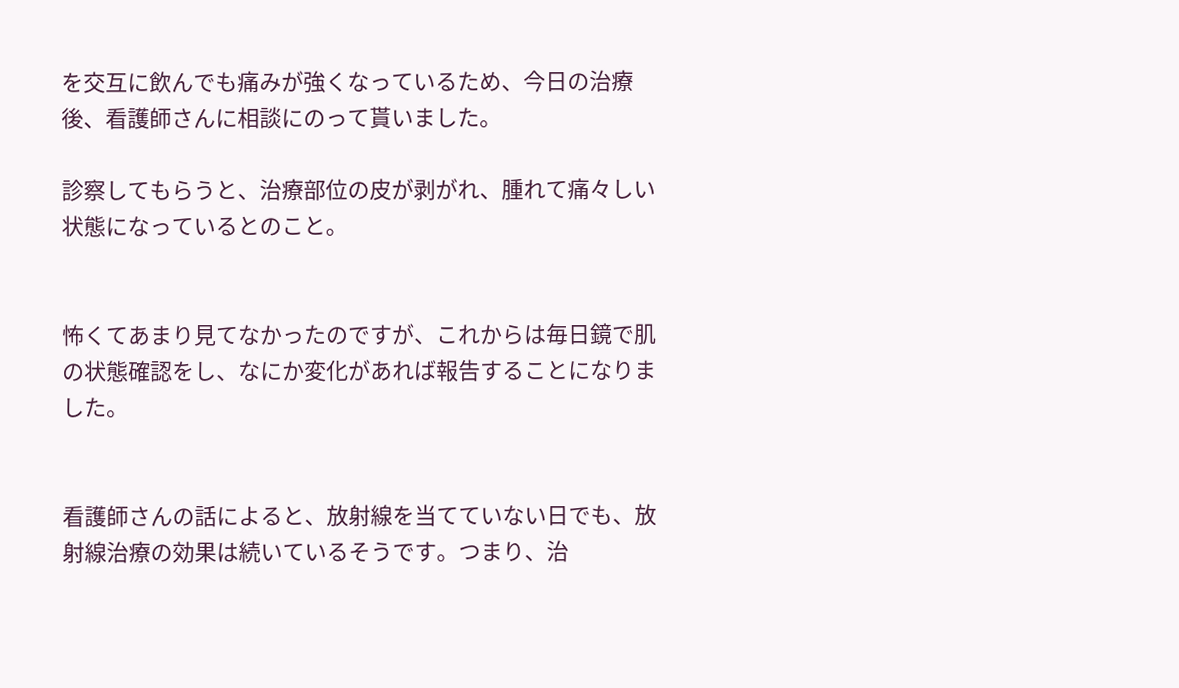を交互に飲んでも痛みが強くなっているため、今日の治療後、看護師さんに相談にのって貰いました。

診察してもらうと、治療部位の皮が剥がれ、腫れて痛々しい状態になっているとのこと。


怖くてあまり見てなかったのですが、これからは毎日鏡で肌の状態確認をし、なにか変化があれば報告することになりました。


看護師さんの話によると、放射線を当てていない日でも、放射線治療の効果は続いているそうです。つまり、治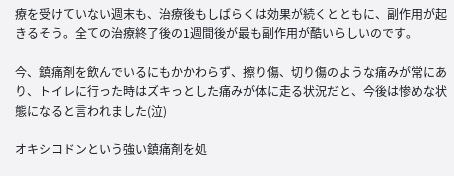療を受けていない週末も、治療後もしばらくは効果が続くとともに、副作用が起きるそう。全ての治療終了後の1週間後が最も副作用が酷いらしいのです。

今、鎮痛剤を飲んでいるにもかかわらず、擦り傷、切り傷のような痛みが常にあり、トイレに行った時はズキっとした痛みが体に走る状況だと、今後は惨めな状態になると言われました(泣)

オキシコドンという強い鎮痛剤を処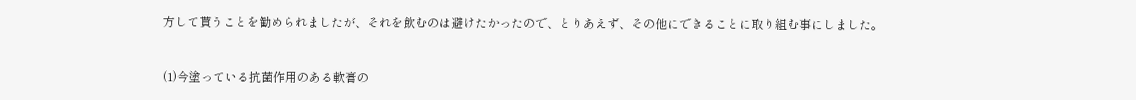方して貰うことを勧められましたが、それを飲むのは避けたかったので、とりあえず、その他にできることに取り組む事にしました。


(1)今塗っている抗菌作用のある軟膏の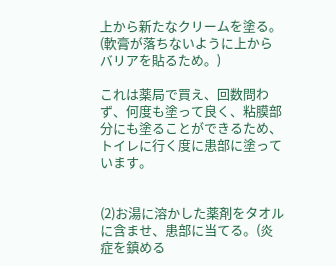上から新たなクリームを塗る。(軟膏が落ちないように上からバリアを貼るため。)

これは薬局で買え、回数問わず、何度も塗って良く、粘膜部分にも塗ることができるため、トイレに行く度に患部に塗っています。


(2)お湯に溶かした薬剤をタオルに含ませ、患部に当てる。(炎症を鎮める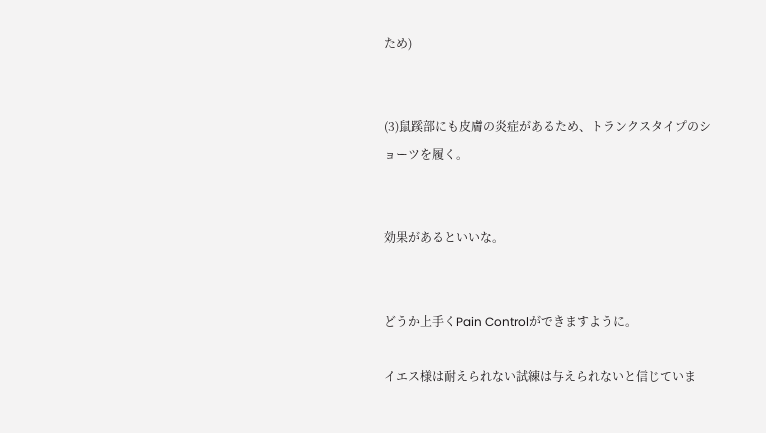ため)


(3)鼠蹊部にも皮膚の炎症があるため、トランクスタイプのショーツを履く。


効果があるといいな。


どうか上手くPain Controlができますように。

イエス様は耐えられない試練は与えられないと信じていま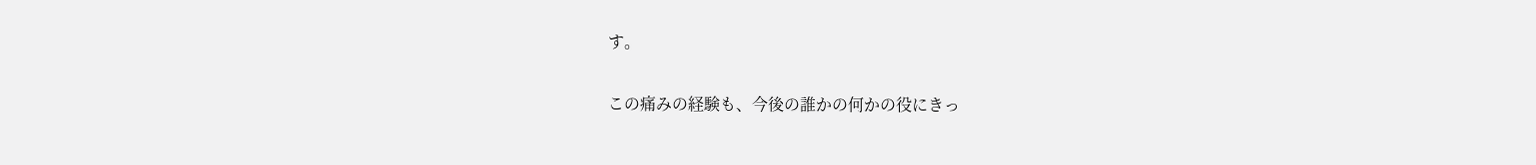す。

この痛みの経験も、今後の誰かの何かの役にきっ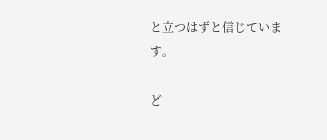と立つはずと信じています。

ど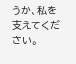うか、私を支えてください。